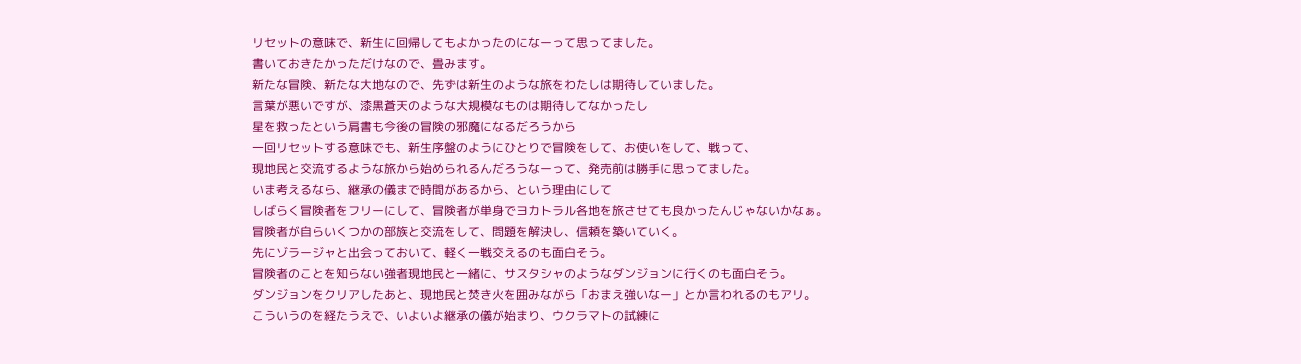リセットの意味で、新生に回帰してもよかったのになーって思ってました。
書いておきたかっただけなので、畳みます。
新たな冒険、新たな大地なので、先ずは新生のような旅をわたしは期待していました。
言葉が悪いですが、漆黒蒼天のような大規模なものは期待してなかったし
星を救ったという肩書も今後の冒険の邪魔になるだろうから
一回リセットする意味でも、新生序盤のようにひとりで冒険をして、お使いをして、戦って、
現地民と交流するような旅から始められるんだろうなーって、発売前は勝手に思ってました。
いま考えるなら、継承の儀まで時間があるから、という理由にして
しばらく冒険者をフリーにして、冒険者が単身でヨカトラル各地を旅させても良かったんじゃないかなぁ。
冒険者が自らいくつかの部族と交流をして、問題を解決し、信頼を築いていく。
先にゾラージャと出会っておいて、軽く一戦交えるのも面白そう。
冒険者のことを知らない強者現地民と一緒に、サスタシャのようなダンジョンに行くのも面白そう。
ダンジョンをクリアしたあと、現地民と焚き火を囲みながら「おまえ強いなー」とか言われるのもアリ。
こういうのを経たうえで、いよいよ継承の儀が始まり、ウクラマトの試練に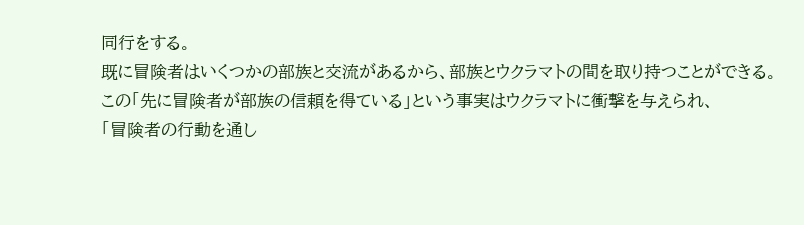同行をする。
既に冒険者はいくつかの部族と交流があるから、部族とウクラマトの間を取り持つことができる。
この「先に冒険者が部族の信頼を得ている」という事実はウクラマトに衝撃を与えられ、
「冒険者の行動を通し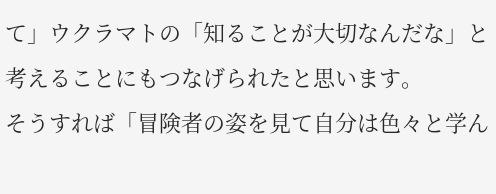て」ウクラマトの「知ることが大切なんだな」と考えることにもつなげられたと思います。
そうすれば「冒険者の姿を見て自分は色々と学ん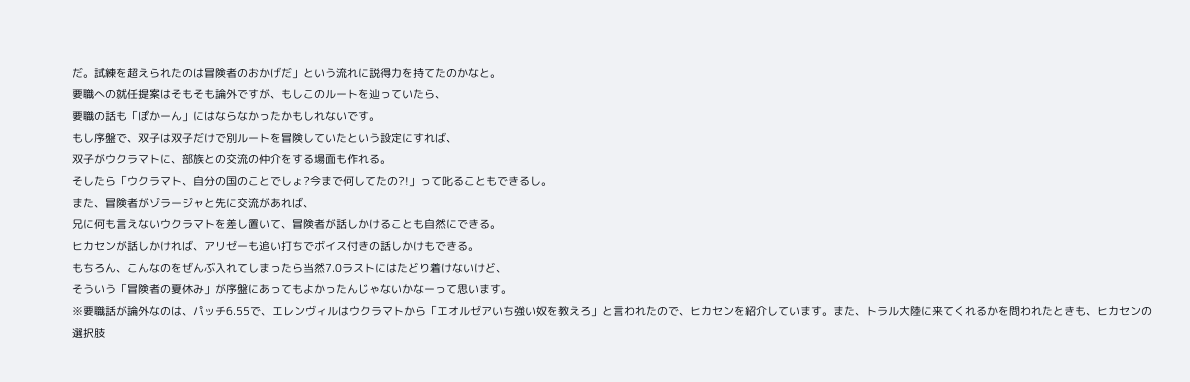だ。試練を超えられたのは冒険者のおかげだ」という流れに説得力を持てたのかなと。
要職への就任提案はそもそも論外ですが、もしこのルートを辿っていたら、
要職の話も「ぽかーん」にはならなかったかもしれないです。
もし序盤で、双子は双子だけで別ルートを冒険していたという設定にすれば、
双子がウクラマトに、部族との交流の仲介をする場面も作れる。
そしたら「ウクラマト、自分の国のことでしょ?今まで何してたの?!」って叱ることもできるし。
また、冒険者がゾラージャと先に交流があれば、
兄に何も言えないウクラマトを差し置いて、冒険者が話しかけることも自然にできる。
ヒカセンが話しかければ、アリゼーも追い打ちでボイス付きの話しかけもできる。
もちろん、こんなのをぜんぶ入れてしまったら当然7.0ラストにはたどり着けないけど、
そういう「冒険者の夏休み」が序盤にあってもよかったんじゃないかなーって思います。
※要職話が論外なのは、パッチ6.55で、エレンヴィルはウクラマトから「エオルゼアいち強い奴を教えろ」と言われたので、ヒカセンを紹介しています。また、トラル大陸に来てくれるかを問われたときも、ヒカセンの選択肢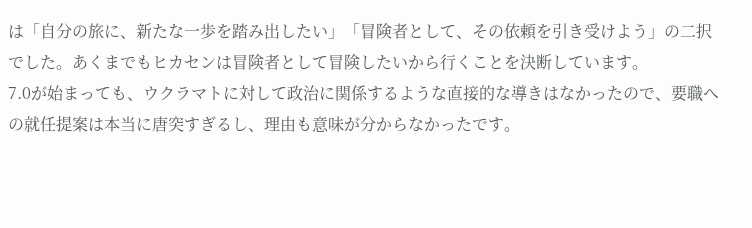は「自分の旅に、新たな一歩を踏み出したい」「冒険者として、その依頼を引き受けよう」の二択でした。あくまでもヒカセンは冒険者として冒険したいから行くことを決断しています。
7.0が始まっても、ウクラマトに対して政治に関係するような直接的な導きはなかったので、要職への就任提案は本当に唐突すぎるし、理由も意味が分からなかったです。